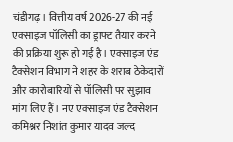चंडीगढ़। वित्तीय वर्ष 2026-27 की नई एक्साइज पॉलिसी का ड्राफ्ट तैयार करने की प्रक्रिया शुरू हो गई है। एक्साइज एंड टैक्सेशन विभाग ने शहर के शराब ठेकेदारों और कारोबारियों से पॉलिसी पर सुझाव मांग लिए हैं। नए एक्साइज एंड टैक्सेशन कमिश्नर निशांत कुमार यादव जल्द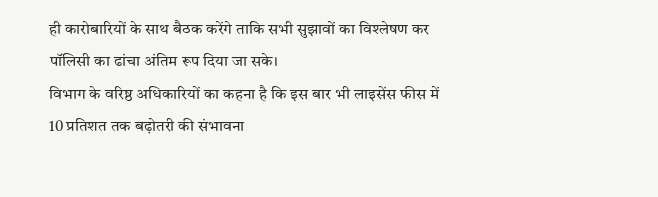ही कारोबारियों के साथ बैठक करेंगे ताकि सभी सुझावों का विश्लेषण कर पॉलिसी का ढांचा अंतिम रूप दिया जा सके।
विभाग के वरिष्ठ अधिकारियों का कहना है कि इस बार भी लाइसेंस फीस में 10 प्रतिशत तक बढ़ोतरी की संभावना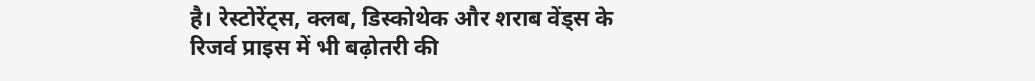है। रेस्टोरेंट्स, क्लब, डिस्कोथेक और शराब वेंड्स के रिजर्व प्राइस में भी बढ़ोतरी की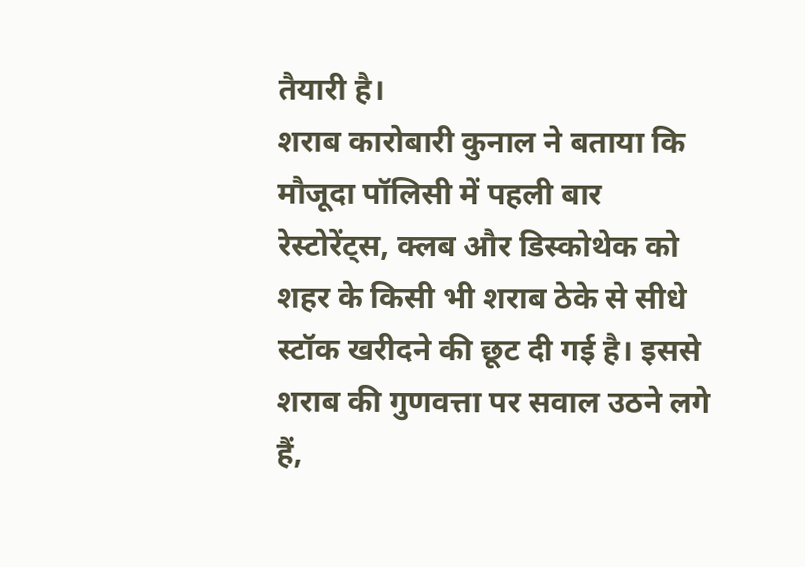तैयारी है।
शराब कारोबारी कुनाल ने बताया कि मौजूदा पॉलिसी में पहली बार रेस्टोरेंट्स, क्लब और डिस्कोथेक को शहर के किसी भी शराब ठेके से सीधे स्टॉक खरीदने की छूट दी गई है। इससे शराब की गुणवत्ता पर सवाल उठने लगे हैं,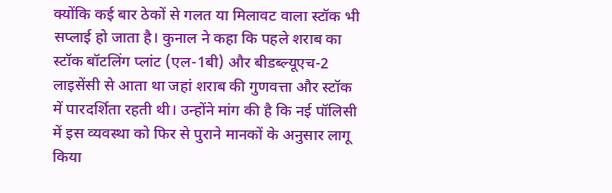क्योंकि कई बार ठेकों से गलत या मिलावट वाला स्टॉक भी सप्लाई हो जाता है। कुनाल ने कहा कि पहले शराब का स्टॉक बॉटलिंग प्लांट (एल-1बी) और बीडब्ल्यूएच-2 लाइसेंसी से आता था जहां शराब की गुणवत्ता और स्टॉक में पारदर्शिता रहती थी। उन्होंने मांग की है कि नई पॉलिसी में इस व्यवस्था को फिर से पुराने मानकों के अनुसार लागू किया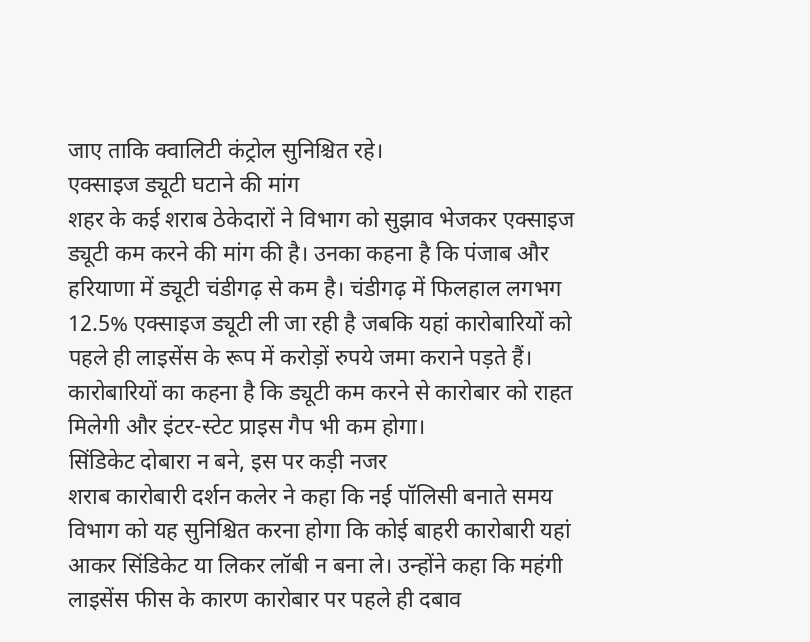जाए ताकि क्वालिटी कंट्रोल सुनिश्चित रहे।
एक्साइज ड्यूटी घटाने की मांग
शहर के कई शराब ठेकेदारों ने विभाग को सुझाव भेजकर एक्साइज ड्यूटी कम करने की मांग की है। उनका कहना है कि पंजाब और हरियाणा में ड्यूटी चंडीगढ़ से कम है। चंडीगढ़ में फिलहाल लगभग 12.5% एक्साइज ड्यूटी ली जा रही है जबकि यहां कारोबारियों को पहले ही लाइसेंस के रूप में करोड़ों रुपये जमा कराने पड़ते हैं। कारोबारियों का कहना है कि ड्यूटी कम करने से कारोबार को राहत मिलेगी और इंटर-स्टेट प्राइस गैप भी कम होगा।
सिंडिकेट दोबारा न बने, इस पर कड़ी नजर
शराब कारोबारी दर्शन कलेर ने कहा कि नई पॉलिसी बनाते समय विभाग को यह सुनिश्चित करना होगा कि कोई बाहरी कारोबारी यहां आकर सिंडिकेट या लिकर लॉबी न बना ले। उन्होंने कहा कि महंगी लाइसेंस फीस के कारण कारोबार पर पहले ही दबाव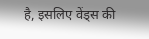है, इसलिए वेंड्स की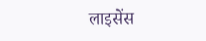लाइसेंस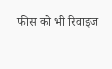फीस को भी रिवाइज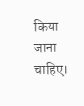किया जाना चाहिए।